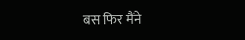बस फिर मैंने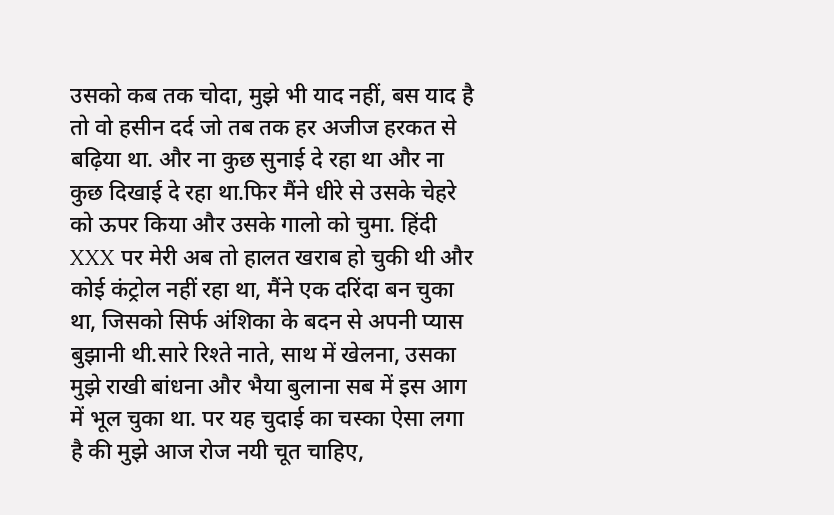उसको कब तक चोदा, मुझे भी याद नहीं, बस याद है तो वो हसीन दर्द जो तब तक हर अजीज हरकत से बढ़िया था. और ना कुछ सुनाई दे रहा था और ना कुछ दिखाई दे रहा था.फिर मैंने धीरे से उसके चेहरे को ऊपर किया और उसके गालो को चुमा. हिंदी XXX पर मेरी अब तो हालत खराब हो चुकी थी और कोई कंट्रोल नहीं रहा था, मैंने एक दरिंदा बन चुका था, जिसको सिर्फ अंशिका के बदन से अपनी प्यास बुझानी थी.सारे रिश्ते नाते, साथ में खेलना, उसका मुझे राखी बांधना और भैया बुलाना सब में इस आग में भूल चुका था. पर यह चुदाई का चस्का ऐसा लगा है की मुझे आज रोज नयी चूत चाहिए,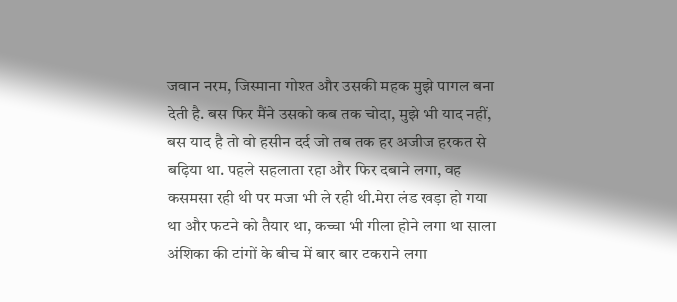जवान नरम, जिस्माना गोश्त और उसकी महक मुझे पागल बना देती है. बस फिर मैंने उसको कब तक चोदा, मुझे भी याद नहीं, बस याद है तो वो हसीन दर्द जो तब तक हर अजीज हरकत से बढ़िया था. पहले सहलाता रहा और फिर दबाने लगा, वह कसमसा रही थी पर मजा भी ले रही थी.मेरा लंड खड़ा हो गया था और फटने को तैयार था, कच्चा भी गीला होने लगा था साला अंशिका की टांगों के बीच में बार बार टकराने लगा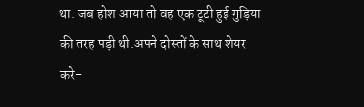था. जब होश आया तो वह एक टूटी हुई गुड़िया की तरह पड़ी थी.अपने दोस्तों के साथ शेयर करे-